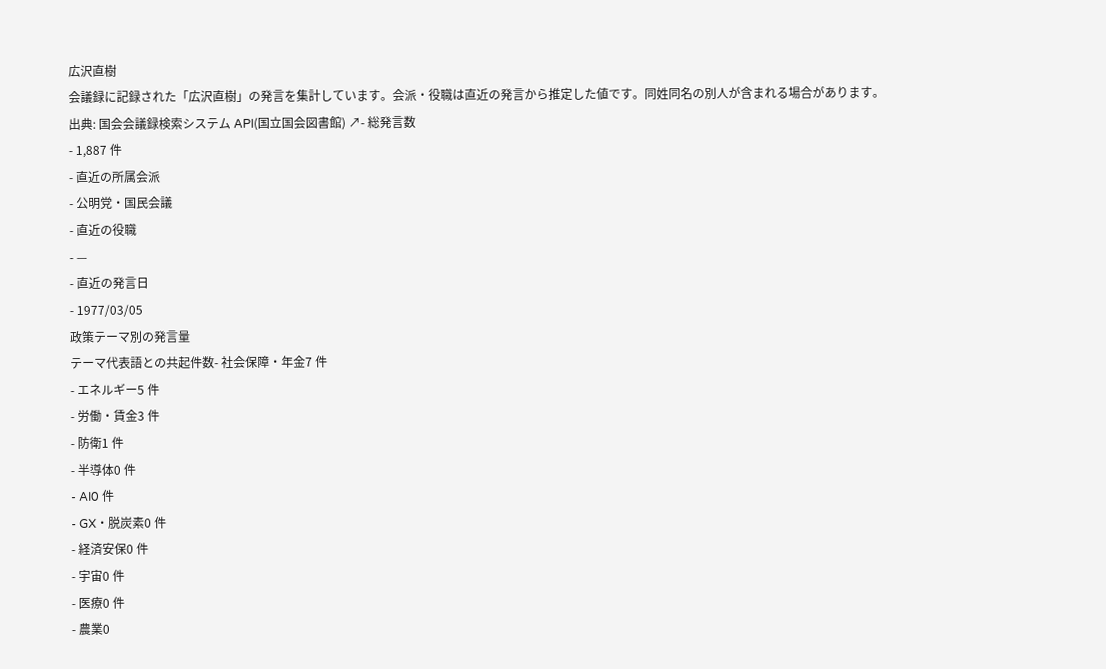広沢直樹
会議録に記録された「広沢直樹」の発言を集計しています。会派・役職は直近の発言から推定した値です。同姓同名の別人が含まれる場合があります。
出典: 国会会議録検索システム API(国立国会図書館) ↗- 総発言数
- 1,887 件
- 直近の所属会派
- 公明党・国民会議
- 直近の役職
- —
- 直近の発言日
- 1977/03/05
政策テーマ別の発言量
テーマ代表語との共起件数- 社会保障・年金7 件
- エネルギー5 件
- 労働・賃金3 件
- 防衛1 件
- 半導体0 件
- AI0 件
- GX・脱炭素0 件
- 経済安保0 件
- 宇宙0 件
- 医療0 件
- 農業0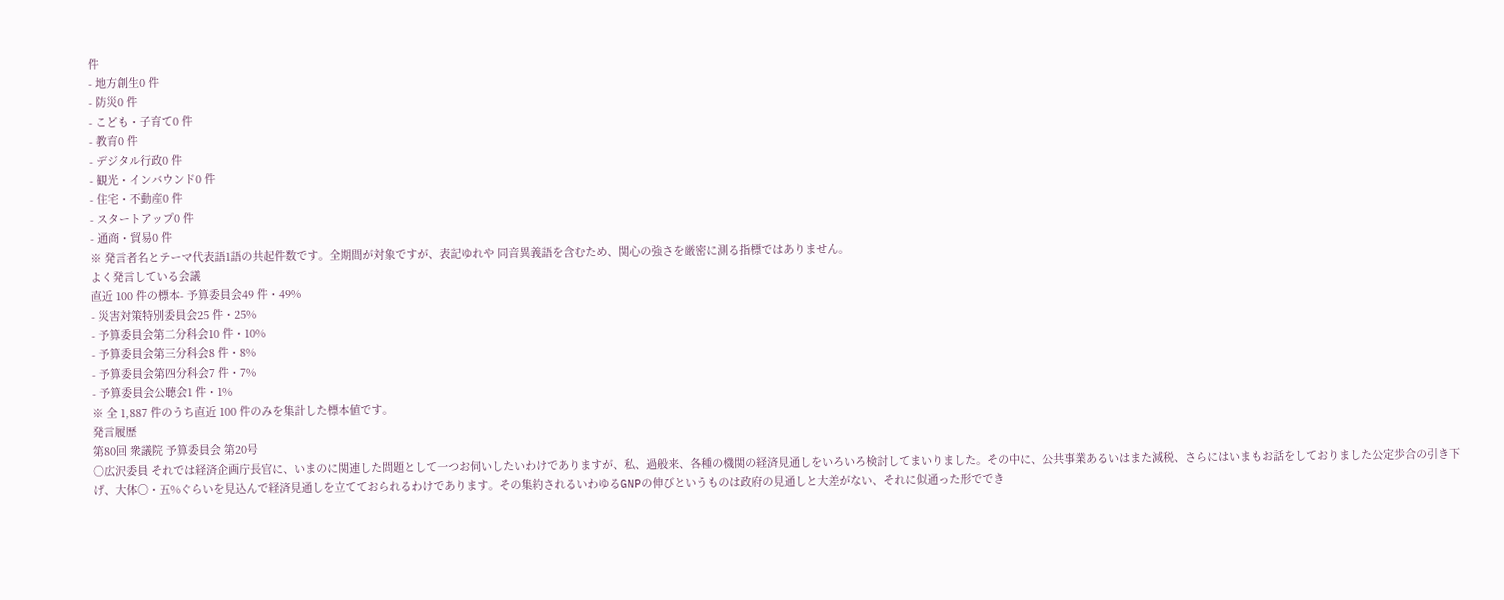件
- 地方創生0 件
- 防災0 件
- こども・子育て0 件
- 教育0 件
- デジタル行政0 件
- 観光・インバウンド0 件
- 住宅・不動産0 件
- スタートアップ0 件
- 通商・貿易0 件
※ 発言者名とテーマ代表語1語の共起件数です。全期間が対象ですが、表記ゆれや 同音異義語を含むため、関心の強さを厳密に測る指標ではありません。
よく発言している会議
直近 100 件の標本- 予算委員会49 件・49%
- 災害対策特別委員会25 件・25%
- 予算委員会第二分科会10 件・10%
- 予算委員会第三分科会8 件・8%
- 予算委員会第四分科会7 件・7%
- 予算委員会公聴会1 件・1%
※ 全 1,887 件のうち直近 100 件のみを集計した標本値です。
発言履歴
第80回 衆議院 予算委員会 第20号
○広沢委員 それでは経済企画庁長官に、いまのに関連した問題として一つお伺いしたいわけでありますが、私、過般来、各種の機関の経済見通しをいろいろ検討してまいりました。その中に、公共事業あるいはまた減税、さらにはいまもお話をしておりました公定歩合の引き下げ、大体〇・五%ぐらいを見込んで経済見通しを立てておられるわけであります。その集約されるいわゆるGNPの伸びというものは政府の見通しと大差がない、それに似通った形ででき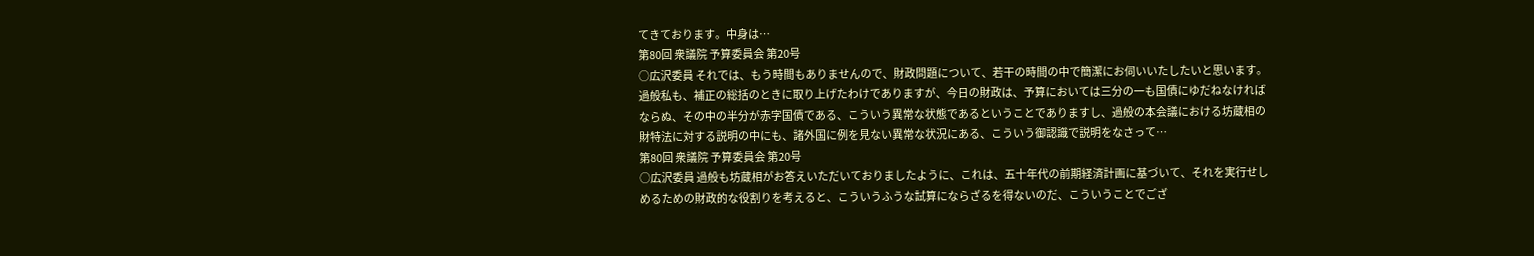てきております。中身は…
第80回 衆議院 予算委員会 第20号
○広沢委員 それでは、もう時間もありませんので、財政問題について、若干の時間の中で簡潔にお伺いいたしたいと思います。 過般私も、補正の総括のときに取り上げたわけでありますが、今日の財政は、予算においては三分の一も国債にゆだねなければならぬ、その中の半分が赤字国債である、こういう異常な状態であるということでありますし、過般の本会議における坊蔵相の財特法に対する説明の中にも、諸外国に例を見ない異常な状況にある、こういう御認識で説明をなさって…
第80回 衆議院 予算委員会 第20号
○広沢委員 過般も坊蔵相がお答えいただいておりましたように、これは、五十年代の前期経済計画に基づいて、それを実行せしめるための財政的な役割りを考えると、こういうふうな試算にならざるを得ないのだ、こういうことでござ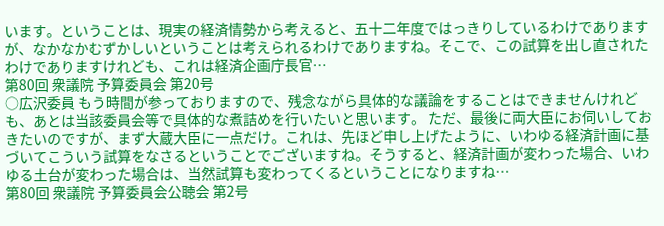います。ということは、現実の経済情勢から考えると、五十二年度ではっきりしているわけでありますが、なかなかむずかしいということは考えられるわけでありますね。そこで、この試算を出し直されたわけでありますけれども、これは経済企画庁長官…
第80回 衆議院 予算委員会 第20号
○広沢委員 もう時間が参っておりますので、残念ながら具体的な議論をすることはできませんけれども、あとは当該委員会等で具体的な煮詰めを行いたいと思います。 ただ、最後に両大臣にお伺いしておきたいのですが、まず大蔵大臣に一点だけ。これは、先ほど申し上げたように、いわゆる経済計画に基づいてこういう試算をなさるということでございますね。そうすると、経済計画が変わった場合、いわゆる土台が変わった場合は、当然試算も変わってくるということになりますね…
第80回 衆議院 予算委員会公聴会 第2号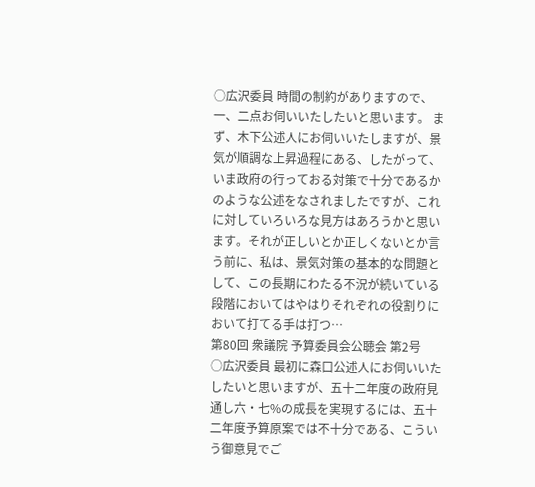○広沢委員 時間の制約がありますので、一、二点お伺いいたしたいと思います。 まず、木下公述人にお伺いいたしますが、景気が順調な上昇過程にある、したがって、いま政府の行っておる対策で十分であるかのような公述をなされましたですが、これに対していろいろな見方はあろうかと思います。それが正しいとか正しくないとか言う前に、私は、景気対策の基本的な問題として、この長期にわたる不況が続いている段階においてはやはりそれぞれの役割りにおいて打てる手は打つ…
第80回 衆議院 予算委員会公聴会 第2号
○広沢委員 最初に森口公述人にお伺いいたしたいと思いますが、五十二年度の政府見通し六・七%の成長を実現するには、五十二年度予算原案では不十分である、こういう御意見でご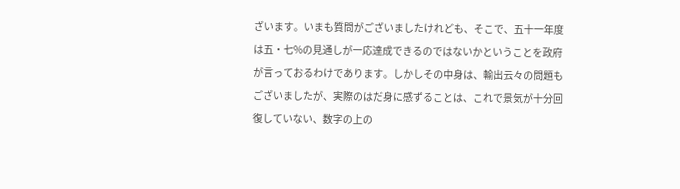ざいます。いまも質問がございましたけれども、そこで、五十一年度は五・七%の見通しが一応達成できるのではないかということを政府が言っておるわけであります。しかしその中身は、輸出云々の問題もございましたが、実際のはだ身に感ずることは、これで景気が十分回復していない、数字の上の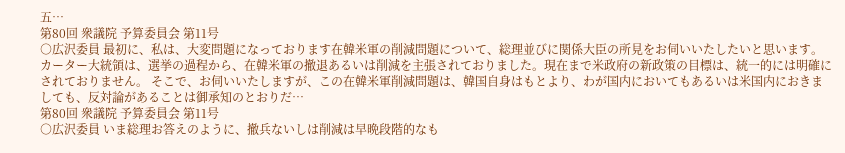五…
第80回 衆議院 予算委員会 第11号
○広沢委員 最初に、私は、大変問題になっております在韓米軍の削減問題について、総理並びに関係大臣の所見をお伺いいたしたいと思います。 カーター大統領は、選挙の過程から、在韓米軍の撤退あるいは削減を主張されておりました。現在まで米政府の新政策の目標は、統一的には明確にされておりません。 そこで、お伺いいたしますが、この在韓米軍削減問題は、韓国自身はもとより、わが国内においてもあるいは米国内におきましても、反対論があることは御承知のとおりだ…
第80回 衆議院 予算委員会 第11号
○広沢委員 いま総理お答えのように、撤兵ないしは削減は早晩段階的なも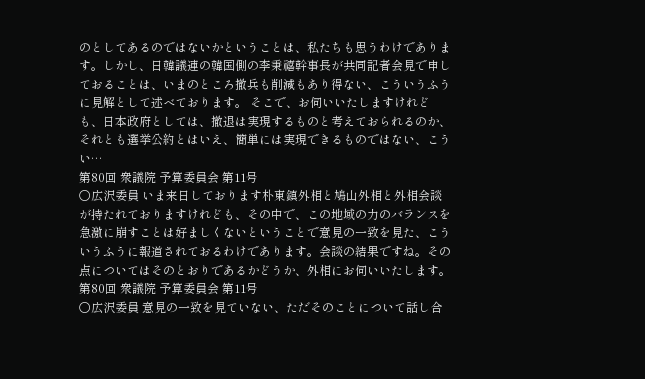のとしてあるのではないかということは、私たちも思うわけであります。しかし、日韓議連の韓国側の李秉禧幹事長が共同記者会見で申しておることは、いまのところ撤兵も削減もあり得ない、こういうふうに見解として述べております。 そこで、お伺いいたしますけれども、日本政府としては、撤退は実現するものと考えておられるのか、それとも選挙公約とはいえ、簡単には実現できるものではない、こうい…
第80回 衆議院 予算委員会 第11号
○広沢委員 いま来日しております朴東鎮外相と鳩山外相と外相会談が持たれておりますけれども、その中で、この地域の力のバランスを急激に崩すことは好ましくないということで意見の一致を見た、こういうふうに報道されておるわけであります。会談の結果ですね。その点についてはそのとおりであるかどうか、外相にお伺いいたします。
第80回 衆議院 予算委員会 第11号
○広沢委員 意見の一致を見ていない、ただそのことについて話し合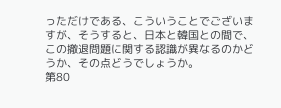っただけである、こういうことでございますが、そうすると、日本と韓国との間で、この撤退問題に関する認識が異なるのかどうか、その点どうでしょうか。
第80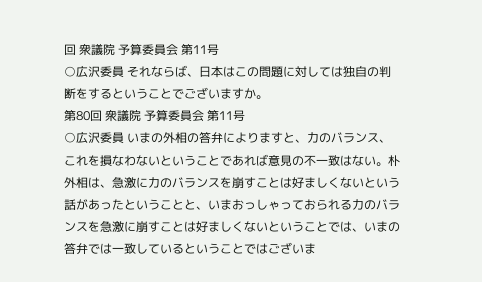回 衆議院 予算委員会 第11号
○広沢委員 それならば、日本はこの問題に対しては独自の判断をするということでございますか。
第80回 衆議院 予算委員会 第11号
○広沢委員 いまの外相の答弁によりますと、力のバランス、これを損なわないということであれば意見の不一致はない。朴外相は、急激に力のバランスを崩すことは好ましくないという話があったということと、いまおっしゃっておられる力のバランスを急激に崩すことは好ましくないということでは、いまの答弁では一致しているということではございま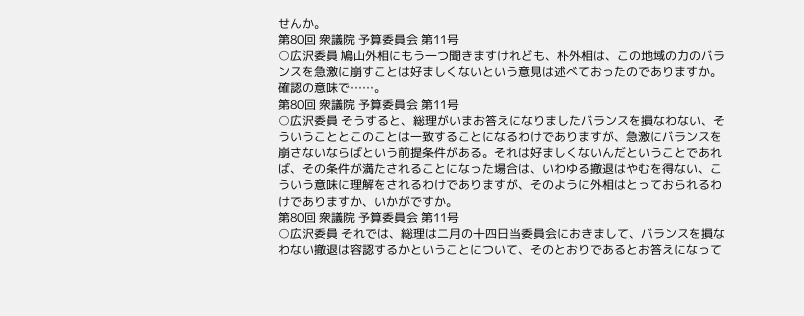せんか。
第80回 衆議院 予算委員会 第11号
○広沢委員 鳩山外相にもう一つ聞きますけれども、朴外相は、この地域の力のバランスを急激に崩すことは好ましくないという意見は述べておったのでありますか。確認の意味で……。
第80回 衆議院 予算委員会 第11号
○広沢委員 そうすると、総理がいまお答えになりましたバランスを損なわない、そういうこととこのことは一致することになるわけでありますが、急激にバランスを崩さないならばという前提条件がある。それは好ましくないんだということであれば、その条件が満たされることになった場合は、いわゆる撤退はやむを得ない、こういう意味に理解をされるわけでありますが、そのように外相はとっておられるわけでありますか、いかがですか。
第80回 衆議院 予算委員会 第11号
○広沢委員 それでは、総理は二月の十四日当委員会におきまして、バランスを損なわない撤退は容認するかということについて、そのとおりであるとお答えになって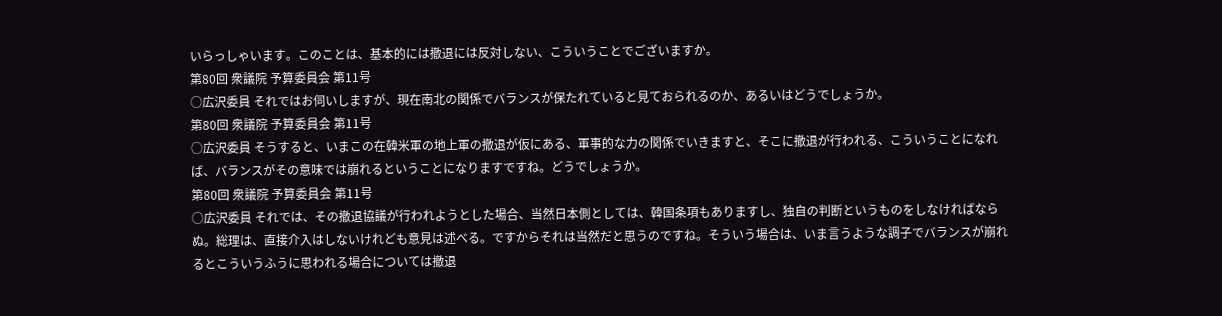いらっしゃいます。このことは、基本的には撤退には反対しない、こういうことでございますか。
第80回 衆議院 予算委員会 第11号
○広沢委員 それではお伺いしますが、現在南北の関係でバランスが保たれていると見ておられるのか、あるいはどうでしょうか。
第80回 衆議院 予算委員会 第11号
○広沢委員 そうすると、いまこの在韓米軍の地上軍の撤退が仮にある、軍事的な力の関係でいきますと、そこに撤退が行われる、こういうことになれば、バランスがその意味では崩れるということになりますですね。どうでしょうか。
第80回 衆議院 予算委員会 第11号
○広沢委員 それでは、その撤退協議が行われようとした場合、当然日本側としては、韓国条項もありますし、独自の判断というものをしなければならぬ。総理は、直接介入はしないけれども意見は述べる。ですからそれは当然だと思うのですね。そういう場合は、いま言うような調子でバランスが崩れるとこういうふうに思われる場合については撤退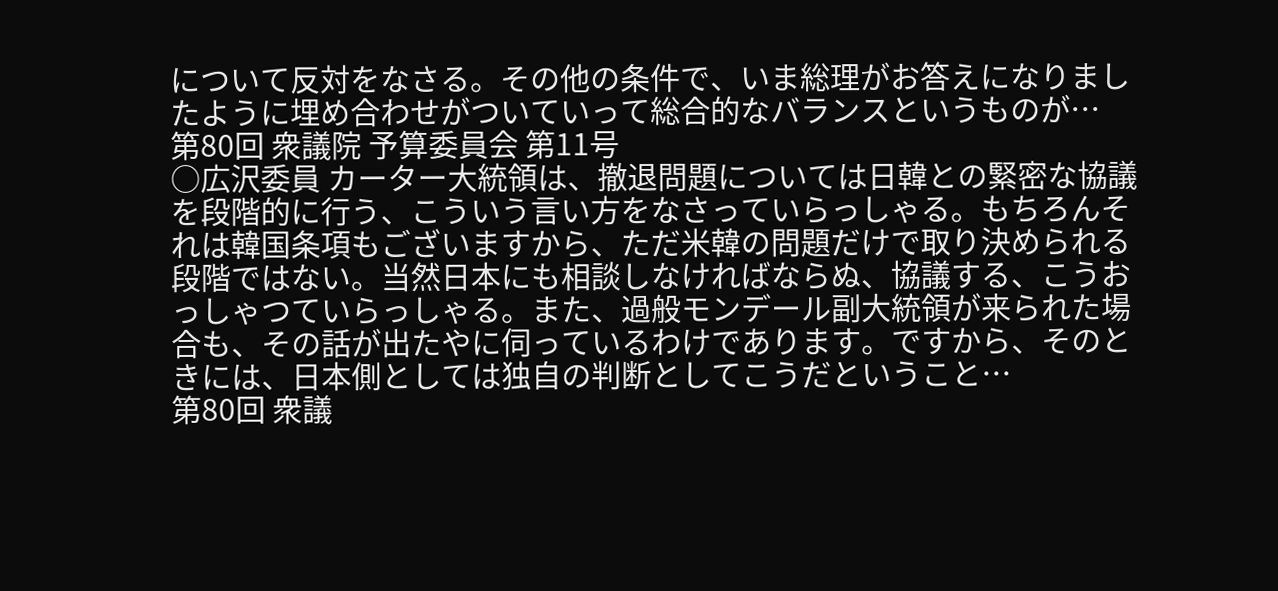について反対をなさる。その他の条件で、いま総理がお答えになりましたように埋め合わせがついていって総合的なバランスというものが…
第80回 衆議院 予算委員会 第11号
○広沢委員 カーター大統領は、撤退問題については日韓との緊密な協議を段階的に行う、こういう言い方をなさっていらっしゃる。もちろんそれは韓国条項もございますから、ただ米韓の問題だけで取り決められる段階ではない。当然日本にも相談しなければならぬ、協議する、こうおっしゃつていらっしゃる。また、過般モンデール副大統領が来られた場合も、その話が出たやに伺っているわけであります。ですから、そのときには、日本側としては独自の判断としてこうだということ…
第80回 衆議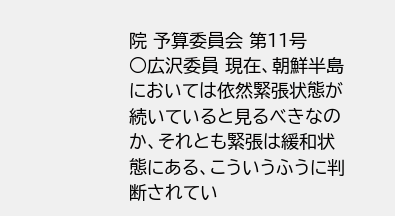院 予算委員会 第11号
○広沢委員 現在、朝鮮半島においては依然緊張状態が続いていると見るべきなのか、それとも緊張は緩和状態にある、こういうふうに判断されてい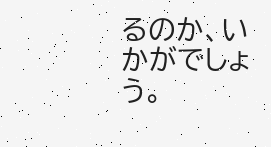るのか、いかがでしょう。